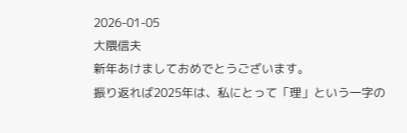2026-01-05
大隈信夫
新年あけましておめでとうございます。
振り返れば2025年は、私にとって「理」という一字の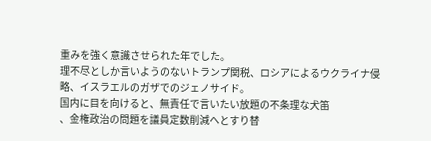重みを強く意識させられた年でした。
理不尽としか言いようのないトランプ関税、ロシアによるウクライナ侵略、イスラエルのガザでのジェノサイド。
国内に目を向けると、無責任で言いたい放題の不条理な犬笛
、金権政治の問題を議員定数削減へとすり替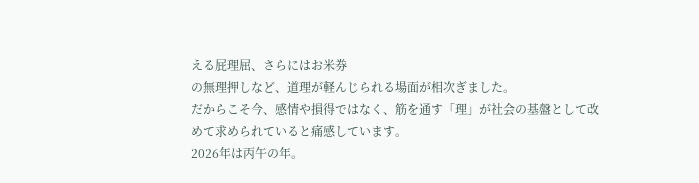える屁理屈、さらにはお米券
の無理押しなど、道理が軽んじられる場面が相次ぎました。
だからこそ今、感情や損得ではなく、筋を通す「理」が社会の基盤として改めて求められていると痛感しています。
2026年は丙午の年。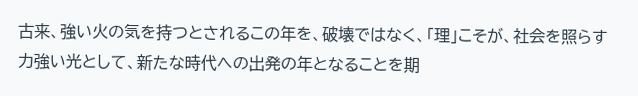古来、強い火の気を持つとされるこの年を、破壊ではなく、「理」こそが、社会を照らす力強い光として、新たな時代への出発の年となることを期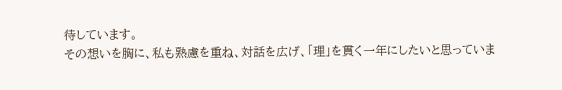待しています。
その想いを胸に、私も熟慮を重ね、対話を広げ、「理」を貫く一年にしたいと思っていま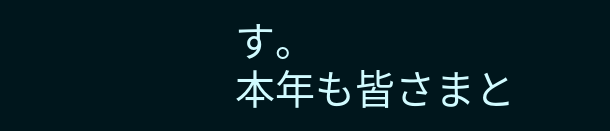す。
本年も皆さまと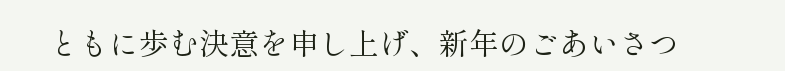ともに歩む決意を申し上げ、新年のごあいさつ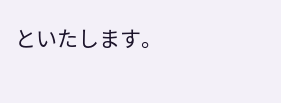といたします。